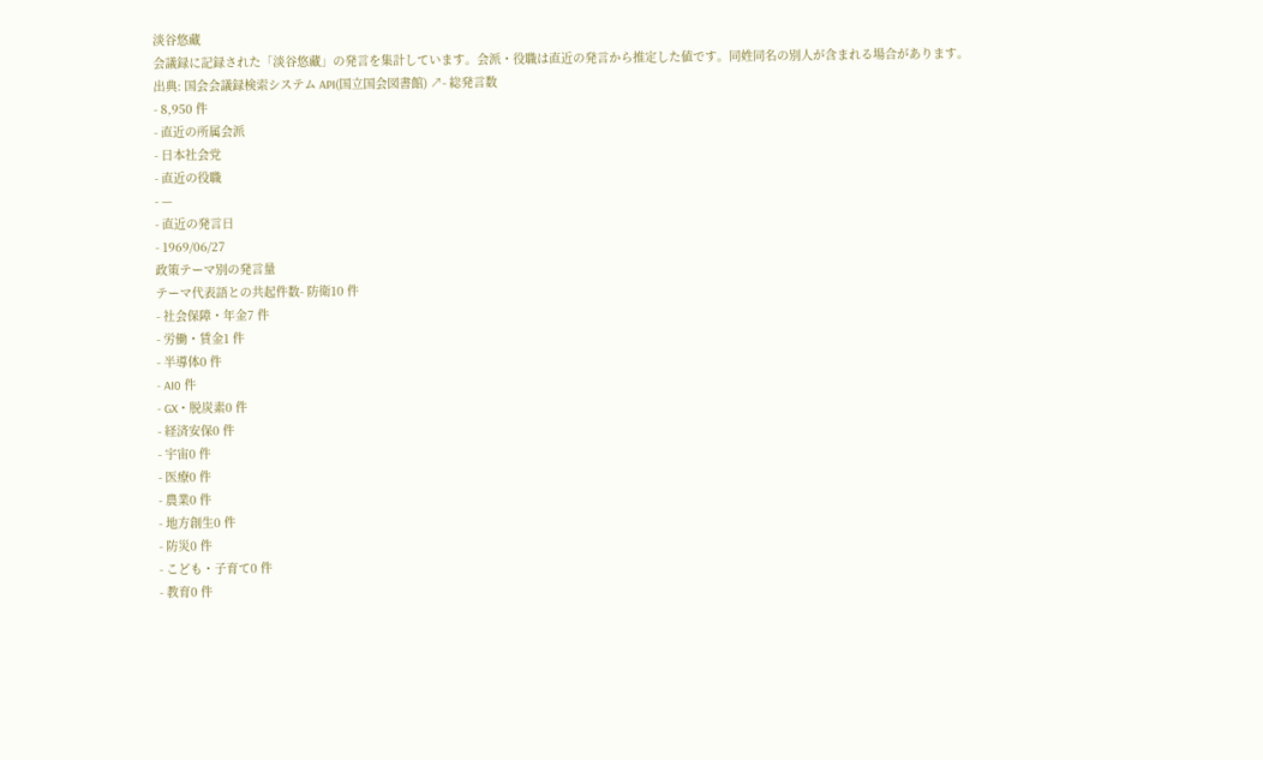淡谷悠藏
会議録に記録された「淡谷悠藏」の発言を集計しています。会派・役職は直近の発言から推定した値です。同姓同名の別人が含まれる場合があります。
出典: 国会会議録検索システム API(国立国会図書館) ↗- 総発言数
- 8,950 件
- 直近の所属会派
- 日本社会党
- 直近の役職
- —
- 直近の発言日
- 1969/06/27
政策テーマ別の発言量
テーマ代表語との共起件数- 防衛10 件
- 社会保障・年金7 件
- 労働・賃金1 件
- 半導体0 件
- AI0 件
- GX・脱炭素0 件
- 経済安保0 件
- 宇宙0 件
- 医療0 件
- 農業0 件
- 地方創生0 件
- 防災0 件
- こども・子育て0 件
- 教育0 件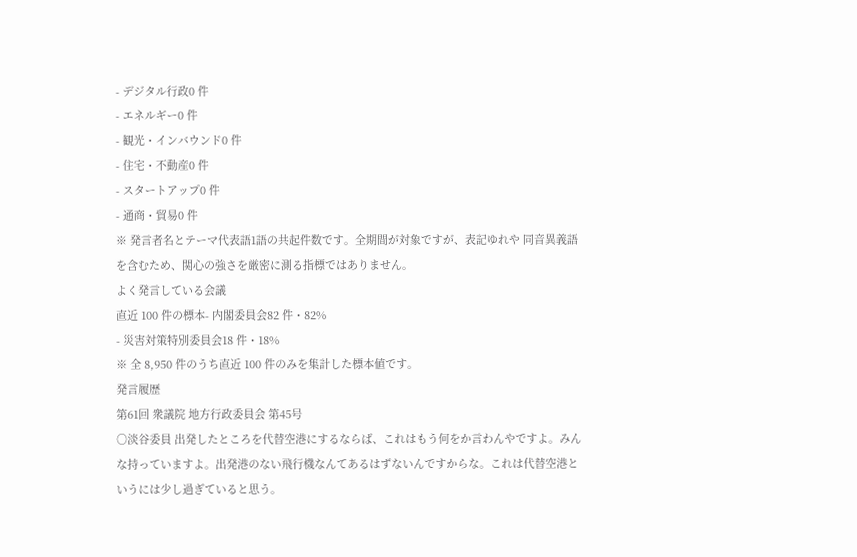- デジタル行政0 件
- エネルギー0 件
- 観光・インバウンド0 件
- 住宅・不動産0 件
- スタートアップ0 件
- 通商・貿易0 件
※ 発言者名とテーマ代表語1語の共起件数です。全期間が対象ですが、表記ゆれや 同音異義語を含むため、関心の強さを厳密に測る指標ではありません。
よく発言している会議
直近 100 件の標本- 内閣委員会82 件・82%
- 災害対策特別委員会18 件・18%
※ 全 8,950 件のうち直近 100 件のみを集計した標本値です。
発言履歴
第61回 衆議院 地方行政委員会 第45号
○淡谷委員 出発したところを代替空港にするならば、これはもう何をか言わんやですよ。みんな持っていますよ。出発港のない飛行機なんてあるはずないんですからな。これは代替空港というには少し過ぎていると思う。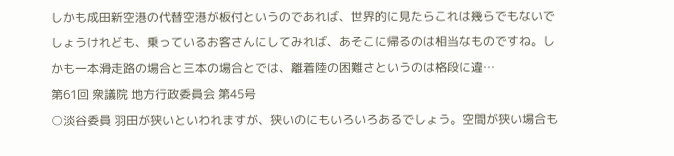しかも成田新空港の代替空港が板付というのであれば、世界的に見たらこれは幾らでもないでしょうけれども、乗っているお客さんにしてみれば、あそこに帰るのは相当なものですね。しかも一本滑走路の場合と三本の場合とでは、離着陸の困難さというのは格段に違…
第61回 衆議院 地方行政委員会 第45号
○淡谷委員 羽田が狭いといわれますが、狭いのにもいろいろあるでしょう。空間が狭い場合も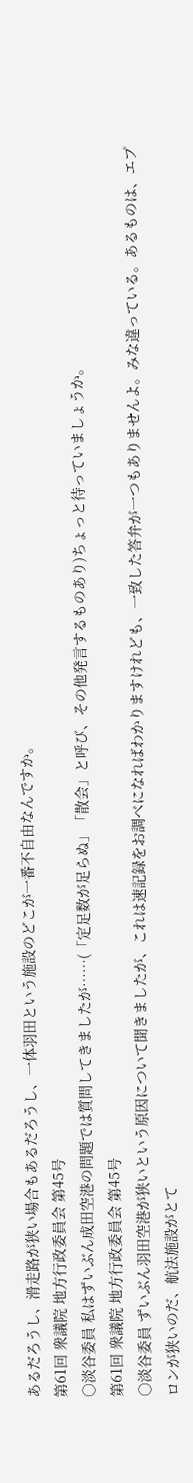あるだろうし、滑走路が狭い場合もあるだろうし、一体羽田という施設のどこが一番不自由なんですか。
第61回 衆議院 地方行政委員会 第45号
○淡谷委員 私はずいぶん成田空港の問題では質問してきましたが……(「定足数が足らぬ」「散会」と呼び、その他発言するものあり)ちょっと待っていましょうか。
第61回 衆議院 地方行政委員会 第45号
○淡谷委員 ずいぶん羽田空港が狭いという原因について聞きましたが、これは速記録をお調べになればわかりますけれども、一致した答弁が一つもありませんよ。みな違っている。あるものは、エプロンが狭いのだ、航法施設がとて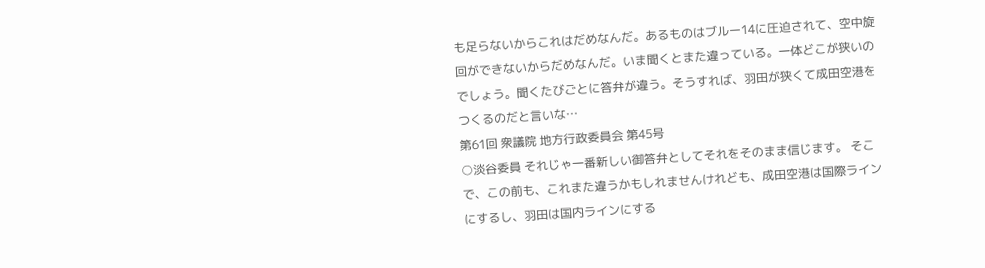も足らないからこれはだめなんだ。あるものはブルー14に圧迫されて、空中旋回ができないからだめなんだ。いま聞くとまた違っている。一体どこが狭いのでしょう。聞くたびごとに答弁が違う。そうすれば、羽田が狭くて成田空港をつくるのだと言いな…
第61回 衆議院 地方行政委員会 第45号
○淡谷委員 それじゃ一番新しい御答弁としてそれをそのまま信じます。 そこで、この前も、これまた違うかもしれませんけれども、成田空港は国際ラインにするし、羽田は国内ラインにする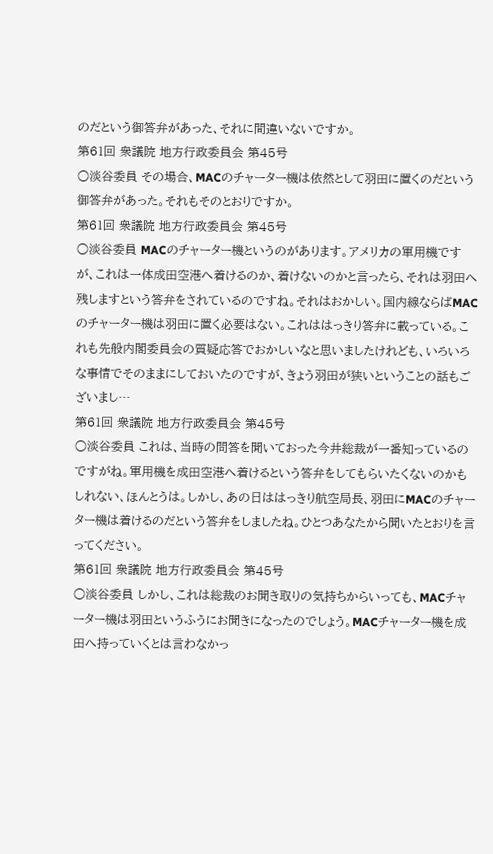のだという御答弁があった、それに間違いないですか。
第61回 衆議院 地方行政委員会 第45号
○淡谷委員 その場合、MACのチャーター機は依然として羽田に置くのだという御答弁があった。それもそのとおりですか。
第61回 衆議院 地方行政委員会 第45号
○淡谷委員 MACのチャーター機というのがあります。アメリカの軍用機ですが、これは一体成田空港へ着けるのか、着けないのかと言ったら、それは羽田へ残しますという答弁をされているのですね。それはおかしい。国内線ならばMACのチャーター機は羽田に置く必要はない。これははっきり答弁に載っている。これも先般内閣委員会の質疑応答でおかしいなと思いましたけれども、いろいろな事情でそのままにしておいたのですが、きょう羽田が狭いということの話もございまし…
第61回 衆議院 地方行政委員会 第45号
○淡谷委員 これは、当時の問答を聞いておった今井総裁が一番知っているのですがね。軍用機を成田空港へ着けるという答弁をしてもらいたくないのかもしれない、ほんとうは。しかし、あの日ははっきり航空局長、羽田にMACのチャーター機は着けるのだという答弁をしましたね。ひとつあなたから聞いたとおりを言ってください。
第61回 衆議院 地方行政委員会 第45号
○淡谷委員 しかし、これは総裁のお聞き取りの気持ちからいっても、MACチャーター機は羽田というふうにお聞きになったのでしょう。MACチャーター機を成田へ持っていくとは言わなかっ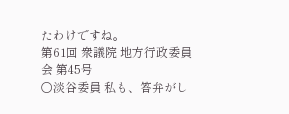たわけですね。
第61回 衆議院 地方行政委員会 第45号
○淡谷委員 私も、答弁がし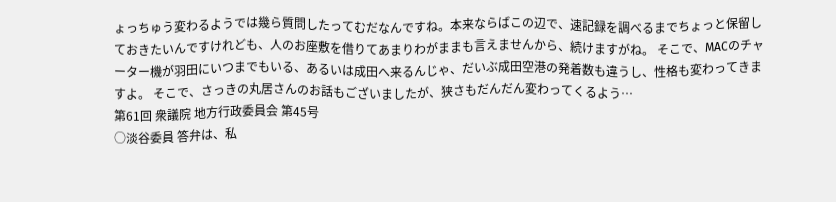ょっちゅう変わるようでは幾ら質問したってむだなんですね。本来ならばこの辺で、速記録を調べるまでちょっと保留しておきたいんですけれども、人のお座敷を借りてあまりわがままも言えませんから、続けますがね。 そこで、MACのチャーター機が羽田にいつまでもいる、あるいは成田へ来るんじゃ、だいぶ成田空港の発着数も違うし、性格も変わってきますよ。 そこで、さっきの丸居さんのお話もございましたが、狭さもだんだん変わってくるよう…
第61回 衆議院 地方行政委員会 第45号
○淡谷委員 答弁は、私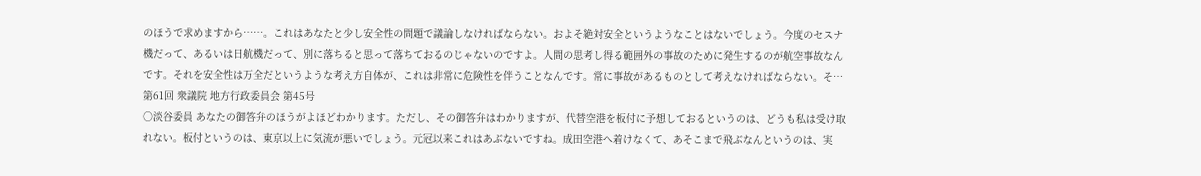のほうで求めますから……。これはあなたと少し安全性の問題で議論しなければならない。およそ絶対安全というようなことはないでしょう。今度のセスナ機だって、あるいは日航機だって、別に落ちると思って落ちておるのじゃないのですよ。人間の思考し得る範囲外の事故のために発生するのが航空事故なんです。それを安全性は万全だというような考え方自体が、これは非常に危険性を伴うことなんです。常に事故があるものとして考えなければならない。そ…
第61回 衆議院 地方行政委員会 第45号
○淡谷委員 あなたの御答弁のほうがよほどわかります。ただし、その御答弁はわかりますが、代替空港を板付に予想しておるというのは、どうも私は受け取れない。板付というのは、東京以上に気流が悪いでしょう。元冠以来これはあぶないですね。成田空港へ着けなくて、あそこまで飛ぶなんというのは、実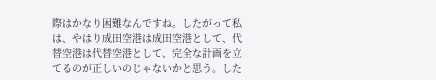際はかなり困難なんですね。したがって私は、やはり成田空港は成田空港として、代替空港は代替空港として、完全な計画を立てるのが正しいのじゃないかと思う。した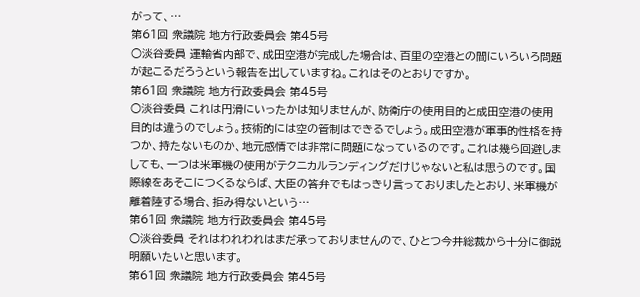がって、…
第61回 衆議院 地方行政委員会 第45号
○淡谷委員 運輸省内部で、成田空港が完成した場合は、百里の空港との間にいろいろ問題が起こるだろうという報告を出していますね。これはそのとおりですか。
第61回 衆議院 地方行政委員会 第45号
○淡谷委員 これは円滑にいったかは知りませんが、防衛庁の使用目的と成田空港の使用目的は違うのでしょう。技術的には空の管制はできるでしょう。成田空港が軍事的性格を持つか、持たないものか、地元感情では非常に問題になっているのです。これは幾ら回避しましても、一つは米軍機の使用がテクニカルランディングだけじゃないと私は思うのです。国際線をあそこにつくるならば、大臣の答弁でもはっきり言っておりましたとおり、米軍機が離着陸する場合、拒み得ないという…
第61回 衆議院 地方行政委員会 第45号
○淡谷委員 それはわれわれはまだ承っておりませんので、ひとつ今井総裁から十分に御説明願いたいと思います。
第61回 衆議院 地方行政委員会 第45号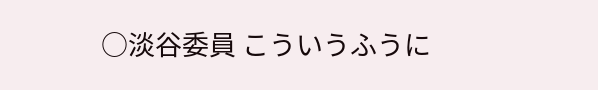○淡谷委員 こういうふうに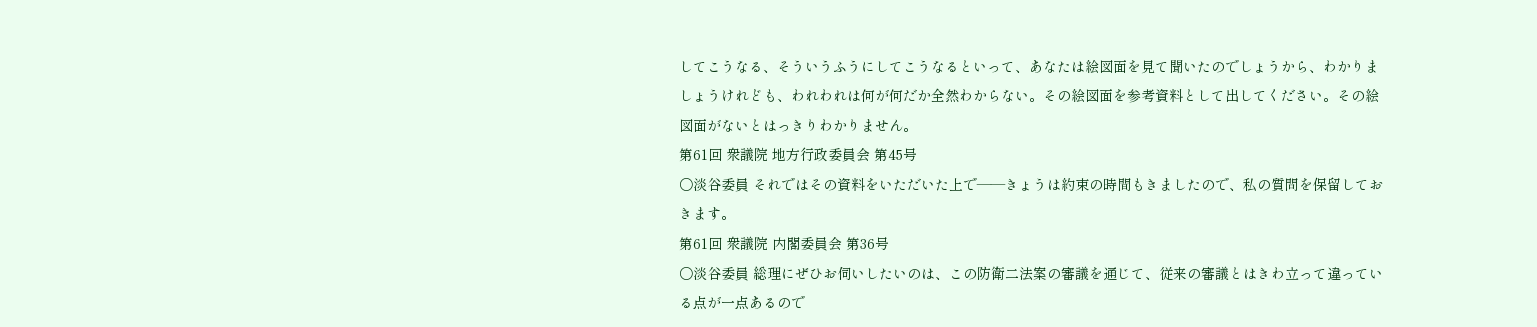してこうなる、そういうふうにしてこうなるといって、あなたは絵図面を見て聞いたのでしょうから、わかりましょうけれども、われわれは何が何だか全然わからない。その絵図面を参考資料として出してください。その絵図面がないとはっきりわかりません。
第61回 衆議院 地方行政委員会 第45号
○淡谷委員 それではその資料をいただいた上で――きょうは約束の時間もきましたので、私の質問を保留しておきます。
第61回 衆議院 内閣委員会 第36号
○淡谷委員 総理にぜひお伺いしたいのは、この防衛二法案の審議を通じて、従来の審議とはきわ立って違っている点が一点あるので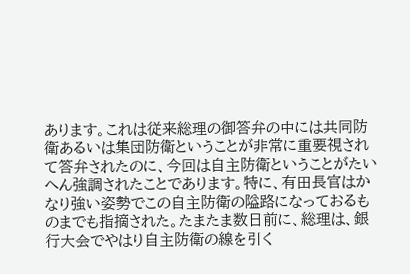あります。これは従来総理の御答弁の中には共同防衛あるいは集団防衛ということが非常に重要視されて答弁されたのに、今回は自主防衛ということがたいへん強調されたことであります。特に、有田長官はかなり強い姿勢でこの自主防衛の隘路になっておるものまでも指摘された。たまたま数日前に、総理は、銀行大会でやはり自主防衛の線を引く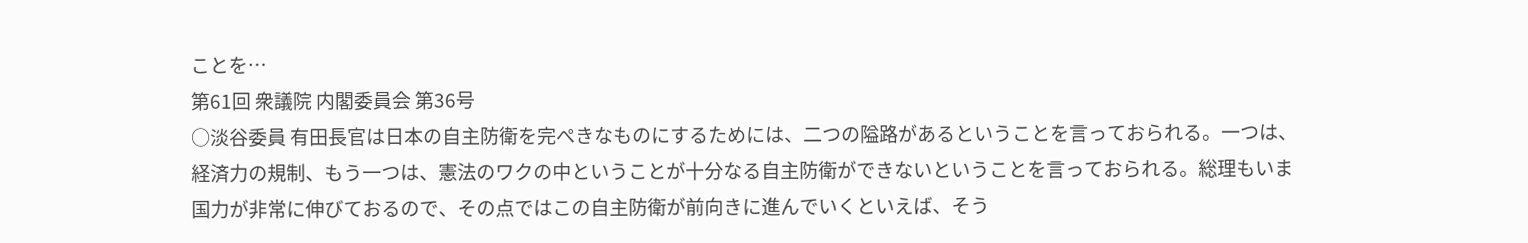ことを…
第61回 衆議院 内閣委員会 第36号
○淡谷委員 有田長官は日本の自主防衛を完ぺきなものにするためには、二つの隘路があるということを言っておられる。一つは、経済力の規制、もう一つは、憲法のワクの中ということが十分なる自主防衛ができないということを言っておられる。総理もいま国力が非常に伸びておるので、その点ではこの自主防衛が前向きに進んでいくといえば、そう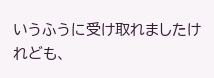いうふうに受け取れましたけれども、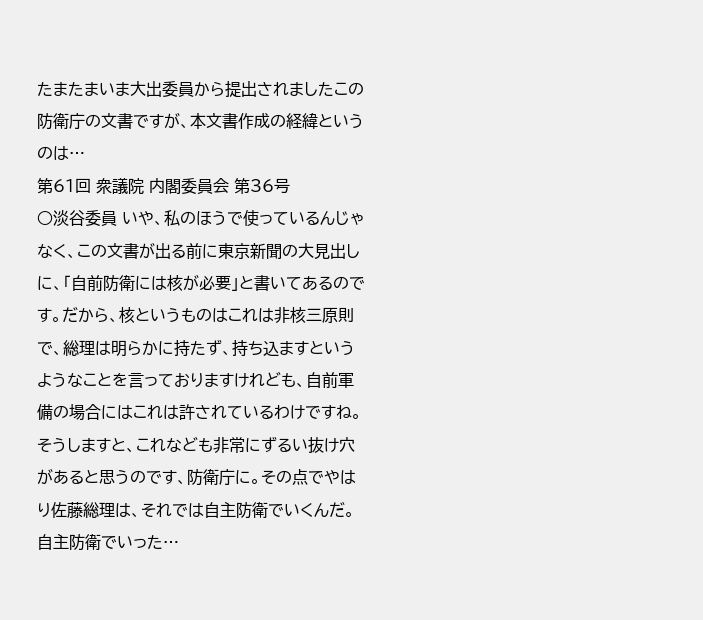たまたまいま大出委員から提出されましたこの防衛庁の文書ですが、本文書作成の経緯というのは…
第61回 衆議院 内閣委員会 第36号
○淡谷委員 いや、私のほうで使っているんじゃなく、この文書が出る前に東京新聞の大見出しに、「自前防衛には核が必要」と書いてあるのです。だから、核というものはこれは非核三原則で、総理は明らかに持たず、持ち込ますというようなことを言っておりますけれども、自前軍備の場合にはこれは許されているわけですね。そうしますと、これなども非常にずるい抜け穴があると思うのです、防衛庁に。その点でやはり佐藤総理は、それでは自主防衛でいくんだ。自主防衛でいった…